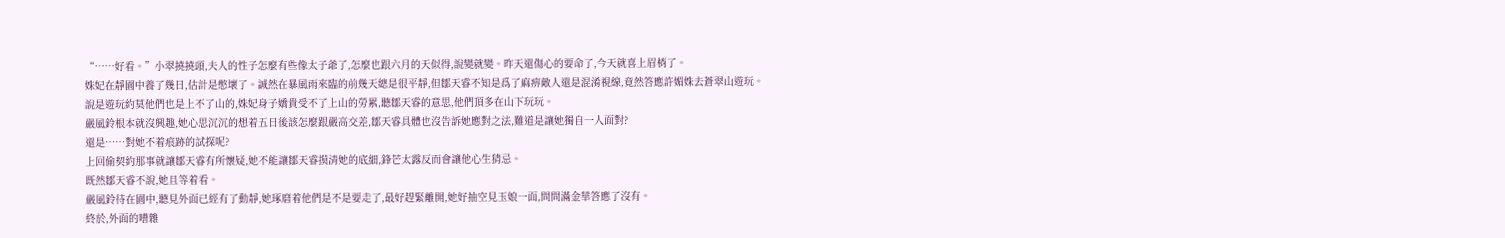“……好看。”小翠撓撓頭,夫人的性子怎麼有些像太子爺了,怎麼也跟六月的天似得,說變就變。昨天還傷心的要命了,今天就喜上眉梢了。
姝妃在靜園中養了幾日,估計是憋壞了。誠然在暴風雨來臨的前幾天總是很平靜,但鄒天睿不知是爲了麻痹敵人還是混淆視線,竟然答應許媚姝去蒼翠山遊玩。
說是遊玩約莫他們也是上不了山的,姝妃身子嬌貴受不了上山的勞累,聽鄒天睿的意思,他們頂多在山下玩玩。
嚴風鈴根本就沒興趣,她心思沉沉的想着五日後該怎麼跟嚴高交差,鄒天睿具體也沒告訴她應對之法,難道是讓她獨自一人面對?
還是……對她不着痕跡的試探呢?
上回偷契約那事就讓鄒天睿有所懷疑,她不能讓鄒天睿摸清她的底細,鋒芒太露反而會讓他心生猜忌。
既然鄒天睿不說,她且等着看。
嚴風鈴待在園中,聽見外面已經有了動靜,她琢磨着他們是不是要走了,最好趕緊離開,她好抽空見玉娘一面,問問滿金華答應了沒有。
終於,外面的嘈雜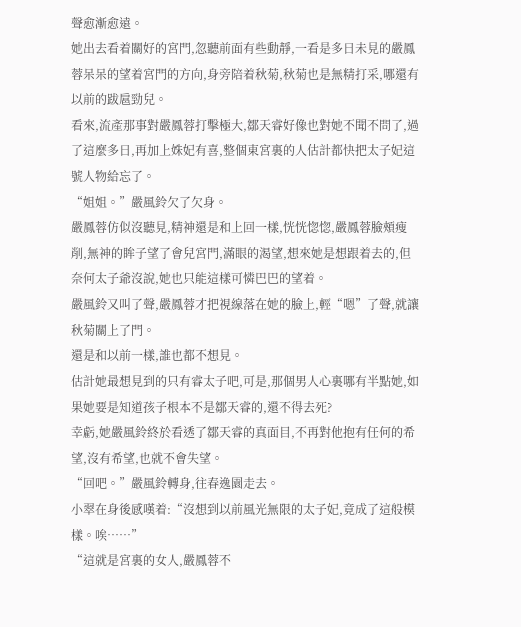聲愈漸愈遠。
她出去看着關好的宮門,忽聽前面有些動靜,一看是多日未見的嚴鳳蓉呆呆的望着宮門的方向,身旁陪着秋菊,秋菊也是無精打采,哪還有以前的跋扈勁兒。
看來,流產那事對嚴鳳蓉打擊極大,鄒天睿好像也對她不聞不問了,過了這麼多日,再加上姝妃有喜,整個東宮裏的人估計都快把太子妃這號人物給忘了。
“姐姐。”嚴風鈴欠了欠身。
嚴鳳蓉仿似沒聽見,精神還是和上回一樣,恍恍惚惚,嚴鳳蓉臉頰瘦削,無神的眸子望了會兒宮門,滿眼的渴望,想來她是想跟着去的,但奈何太子爺沒說,她也只能這樣可憐巴巴的望着。
嚴風鈴又叫了聲,嚴鳳蓉才把視線落在她的臉上,輕“嗯”了聲,就讓秋菊關上了門。
還是和以前一樣,誰也都不想見。
估計她最想見到的只有睿太子吧,可是,那個男人心裏哪有半點她,如果她要是知道孩子根本不是鄒天睿的,還不得去死?
幸虧,她嚴風鈴終於看透了鄒天睿的真面目,不再對他抱有任何的希望,沒有希望,也就不會失望。
“回吧。”嚴風鈴轉身,往春逸園走去。
小翠在身後感嘆着:“沒想到以前風光無限的太子妃,竟成了這般模樣。唉……”
“這就是宮裏的女人,嚴鳳蓉不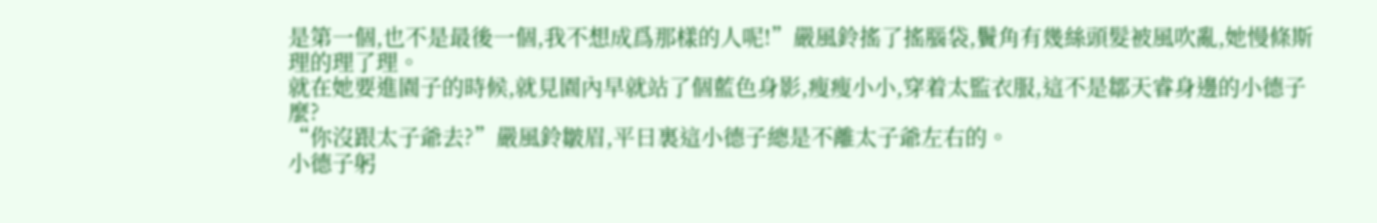是第一個,也不是最後一個,我不想成爲那樣的人呢!”嚴風鈴搖了搖腦袋,鬢角有幾絲頭髮被風吹亂,她慢條斯理的理了理。
就在她要進園子的時候,就見園內早就站了個藍色身影,瘦瘦小小,穿着太監衣服,這不是鄒天睿身邊的小德子麼?
“你沒跟太子爺去?”嚴風鈴皺眉,平日裏這小德子總是不離太子爺左右的。
小德子躬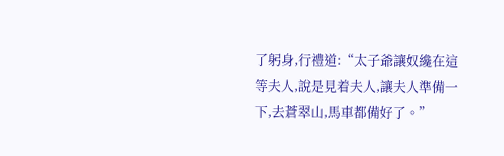了躬身,行禮道:“太子爺讓奴纔在這等夫人,說是見着夫人,讓夫人準備一下,去蒼翠山,馬車都備好了。”